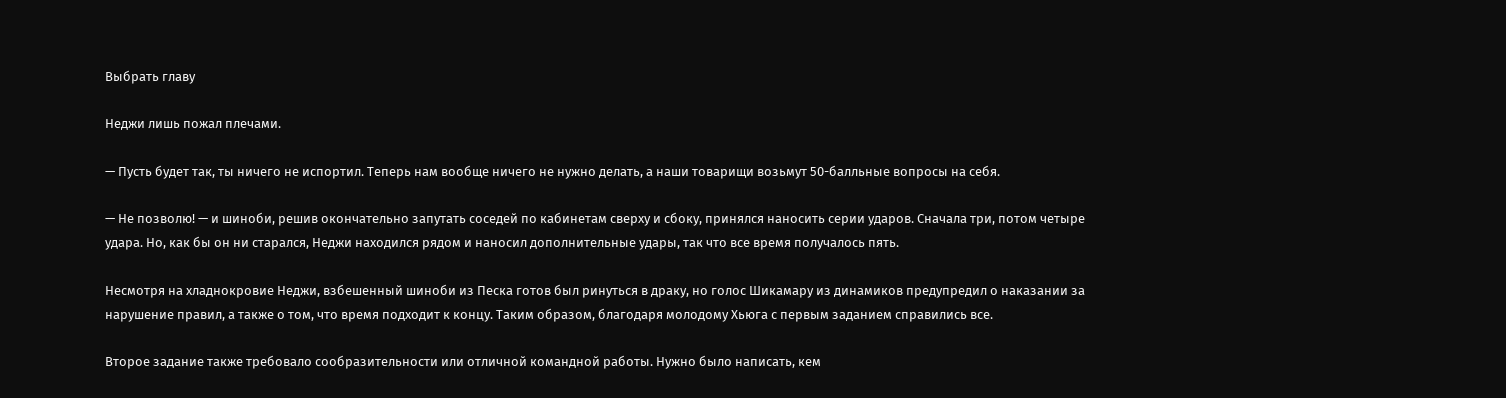Выбрать главу

Неджи лишь пожал плечами.

— Пусть будет так, ты ничего не испортил. Теперь нам вообще ничего не нужно делать, а наши товарищи возьмут 50-балльные вопросы на себя.

— Не позволю! — и шиноби, решив окончательно запутать соседей по кабинетам сверху и сбоку, принялся наносить серии ударов. Сначала три, потом четыре удара. Но, как бы он ни старался, Неджи находился рядом и наносил дополнительные удары, так что все время получалось пять.

Несмотря на хладнокровие Неджи, взбешенный шиноби из Песка готов был ринуться в драку, но голос Шикамару из динамиков предупредил о наказании за нарушение правил, а также о том, что время подходит к концу. Таким образом, благодаря молодому Хьюга с первым заданием справились все.

Второе задание также требовало сообразительности или отличной командной работы. Нужно было написать, кем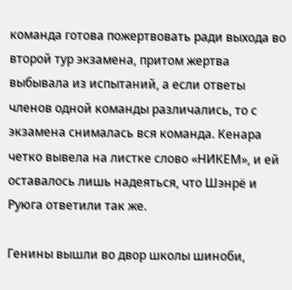команда готова пожертвовать ради выхода во второй тур экзамена, притом жертва выбывала из испытаний, а если ответы членов одной команды различались, то с экзамена снималась вся команда. Кенара четко вывела на листке слово «НИКЕМ», и ей оставалось лишь надеяться, что Шэнрё и Руюга ответили так же.

Генины вышли во двор школы шиноби,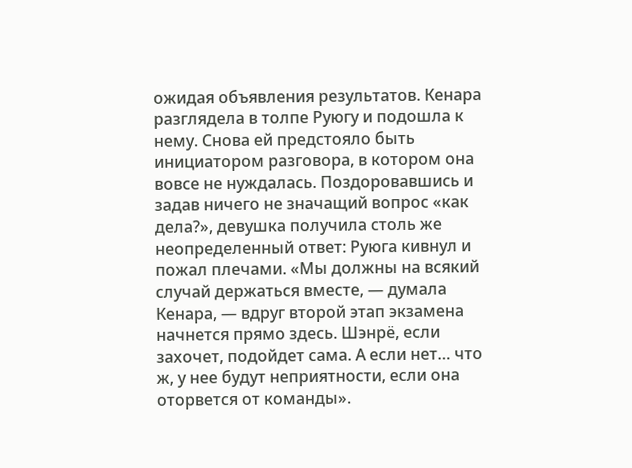ожидая объявления результатов. Кенара разглядела в толпе Руюгу и подошла к нему. Снова ей предстояло быть инициатором разговора, в котором она вовсе не нуждалась. Поздоровавшись и задав ничего не значащий вопрос «как дела?», девушка получила столь же неопределенный ответ: Руюга кивнул и пожал плечами. «Мы должны на всякий случай держаться вместе, — думала Кенара, — вдруг второй этап экзамена начнется прямо здесь. Шэнрё, если захочет, подойдет сама. А если нет… что ж, у нее будут неприятности, если она оторвется от команды».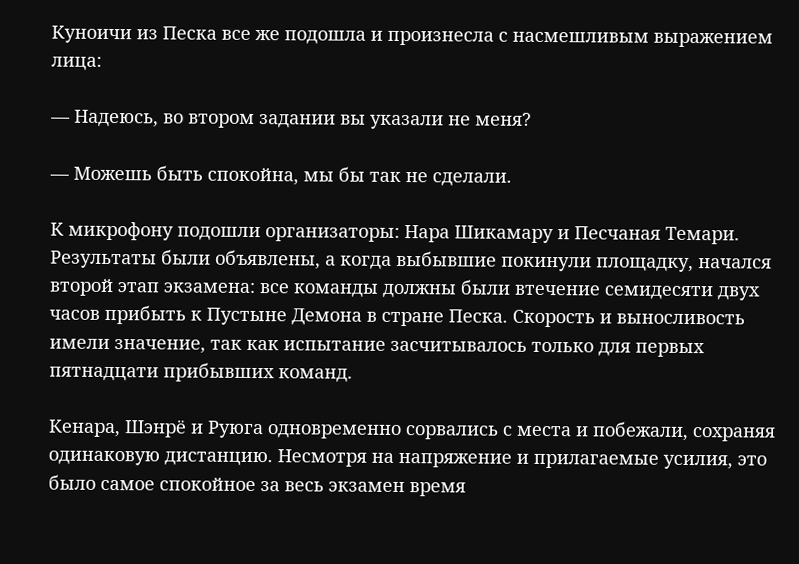Куноичи из Песка все же подошла и произнесла с насмешливым выражением лица:

— Надеюсь, во втором задании вы указали не меня?

— Можешь быть спокойна, мы бы так не сделали.

К микрофону подошли организаторы: Нара Шикамару и Песчаная Темари. Результаты были объявлены, а когда выбывшие покинули площадку, начался второй этап экзамена: все команды должны были втечение семидесяти двух часов прибыть к Пустыне Демона в стране Песка. Скорость и выносливость имели значение, так как испытание засчитывалось только для первых пятнадцати прибывших команд.

Кенара, Шэнрё и Руюга одновременно сорвались с места и побежали, сохраняя одинаковую дистанцию. Несмотря на напряжение и прилагаемые усилия, это было самое спокойное за весь экзамен время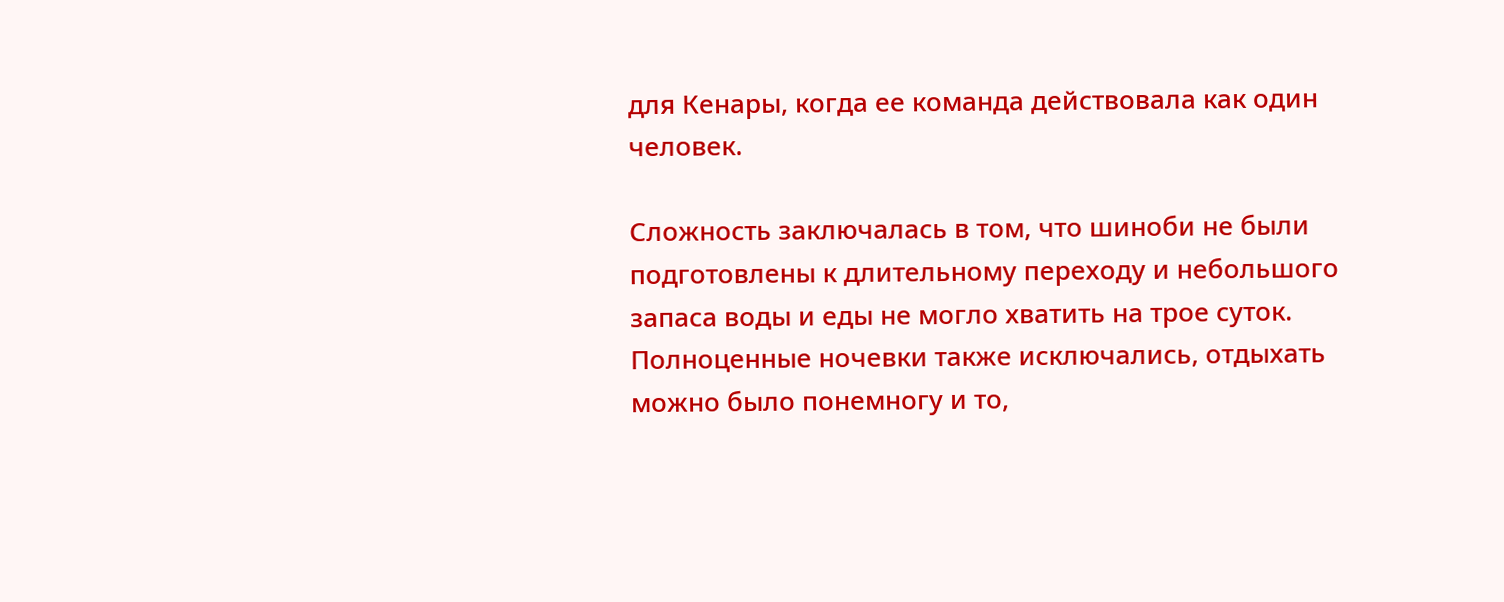для Кенары, когда ее команда действовала как один человек.

Сложность заключалась в том, что шиноби не были подготовлены к длительному переходу и небольшого запаса воды и еды не могло хватить на трое суток. Полноценные ночевки также исключались, отдыхать можно было понемногу и то,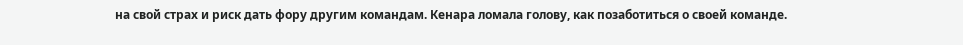на свой страх и риск дать фору другим командам. Кенара ломала голову, как позаботиться о своей команде.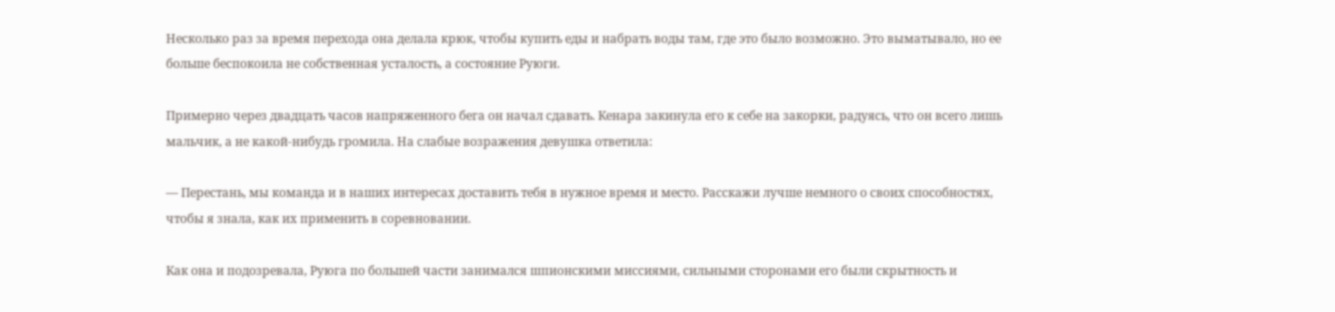Несколько раз за время перехода она делала крюк, чтобы купить еды и набрать воды там, где это было возможно. Это выматывало, но ее больше беспокоила не собственная усталость, а состояние Руюги.

Примерно через двадцать часов напряженного бега он начал сдавать. Кенара закинула его к себе на закорки, радуясь, что он всего лишь мальчик, а не какой-нибудь громила. На слабые возражения девушка ответила:

— Перестань, мы команда и в наших интересах доставить тебя в нужное время и место. Расскажи лучше немного о своих способностях, чтобы я знала, как их применить в соревновании.

Как она и подозревала, Руюга по большей части занимался шпионскими миссиями, сильными сторонами его были скрытность и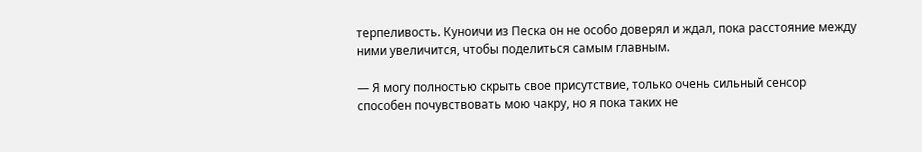терпеливость. Куноичи из Песка он не особо доверял и ждал, пока расстояние между ними увеличится, чтобы поделиться самым главным.

— Я могу полностью скрыть свое присутствие, только очень сильный сенсор способен почувствовать мою чакру, но я пока таких не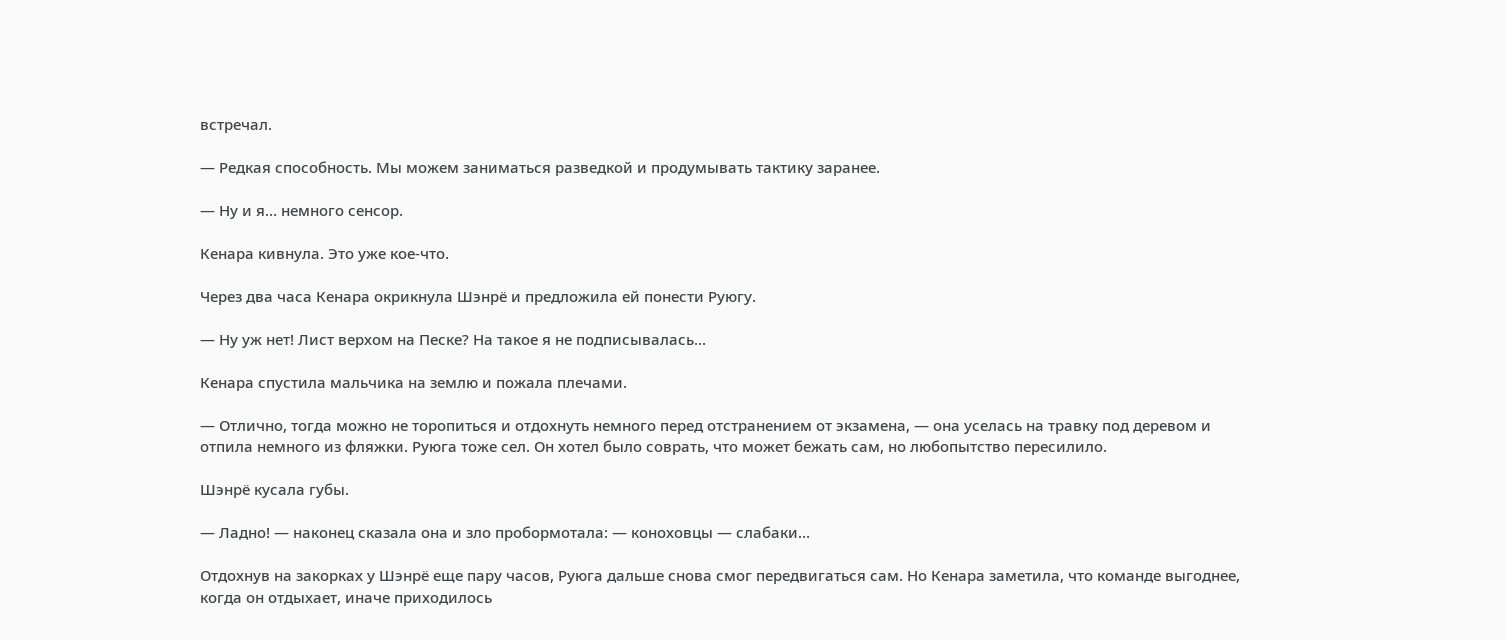встречал.

— Редкая способность. Мы можем заниматься разведкой и продумывать тактику заранее.

— Ну и я… немного сенсор.

Кенара кивнула. Это уже кое-что.

Через два часа Кенара окрикнула Шэнрё и предложила ей понести Руюгу.

— Ну уж нет! Лист верхом на Песке? На такое я не подписывалась…

Кенара спустила мальчика на землю и пожала плечами.

— Отлично, тогда можно не торопиться и отдохнуть немного перед отстранением от экзамена, — она уселась на травку под деревом и отпила немного из фляжки. Руюга тоже сел. Он хотел было соврать, что может бежать сам, но любопытство пересилило.

Шэнрё кусала губы.

— Ладно! — наконец сказала она и зло пробормотала: — коноховцы — слабаки…

Отдохнув на закорках у Шэнрё еще пару часов, Руюга дальше снова смог передвигаться сам. Но Кенара заметила, что команде выгоднее, когда он отдыхает, иначе приходилось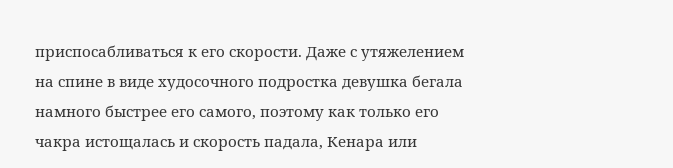приспосабливаться к его скорости. Даже с утяжелением на спине в виде худосочного подростка девушка бегала намного быстрее его самого, поэтому как только его чакра истощалась и скорость падала, Кенара или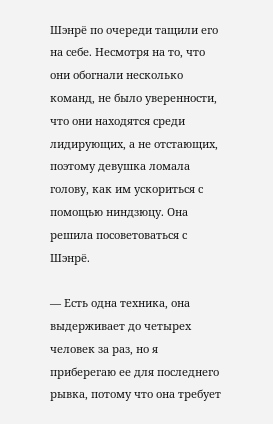Шэнрё по очереди тащили его на себе. Несмотря на то, что они обогнали несколько команд, не было уверенности, что они находятся среди лидирующих, а не отстающих, поэтому девушка ломала голову, как им ускориться с помощью ниндзюцу. Она решила посоветоваться с Шэнрё.

— Есть одна техника, она выдерживает до четырех человек за раз, но я приберегаю ее для последнего рывка, потому что она требует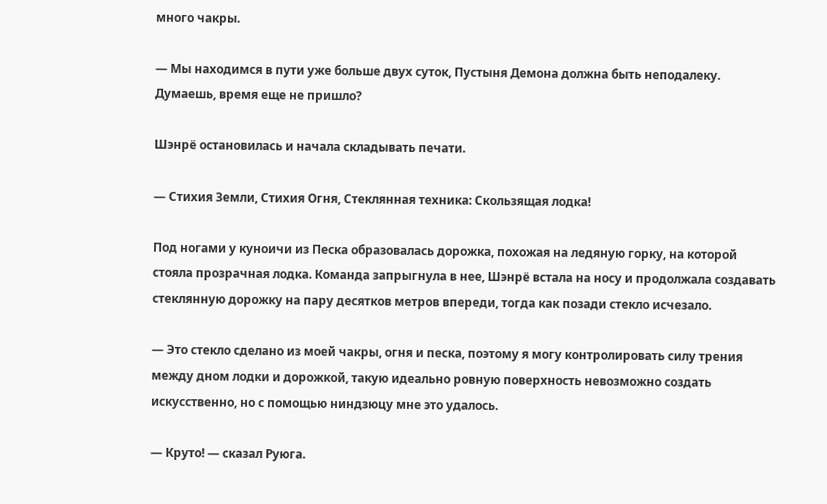много чакры.

— Мы находимся в пути уже больше двух суток, Пустыня Демона должна быть неподалеку. Думаешь, время еще не пришло?

Шэнрё остановилась и начала складывать печати.

— Стихия Земли, Стихия Огня, Стеклянная техника: Скользящая лодка!

Под ногами у куноичи из Песка образовалась дорожка, похожая на ледяную горку, на которой стояла прозрачная лодка. Команда запрыгнула в нее, Шэнрё встала на носу и продолжала создавать стеклянную дорожку на пару десятков метров впереди, тогда как позади стекло исчезало.

— Это стекло сделано из моей чакры, огня и песка, поэтому я могу контролировать силу трения между дном лодки и дорожкой, такую идеально ровную поверхность невозможно создать искусственно, но с помощью ниндзюцу мне это удалось.

— Круто! — сказал Руюга.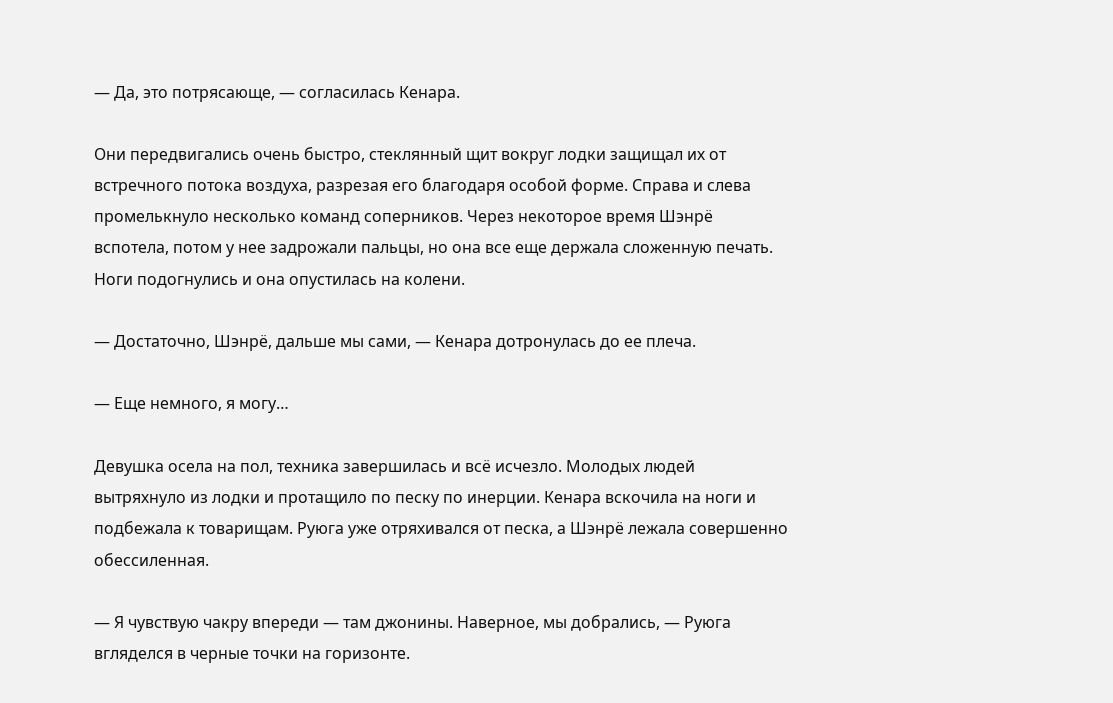— Да, это потрясающе, — согласилась Кенара.

Они передвигались очень быстро, стеклянный щит вокруг лодки защищал их от встречного потока воздуха, разрезая его благодаря особой форме. Справа и слева промелькнуло несколько команд соперников. Через некоторое время Шэнрё вспотела, потом у нее задрожали пальцы, но она все еще держала сложенную печать. Ноги подогнулись и она опустилась на колени.

— Достаточно, Шэнрё, дальше мы сами, — Кенара дотронулась до ее плеча.

— Еще немного, я могу…

Девушка осела на пол, техника завершилась и всё исчезло. Молодых людей вытряхнуло из лодки и протащило по песку по инерции. Кенара вскочила на ноги и подбежала к товарищам. Руюга уже отряхивался от песка, а Шэнрё лежала совершенно обессиленная.

— Я чувствую чакру впереди — там джонины. Наверное, мы добрались, — Руюга вгляделся в черные точки на горизонте.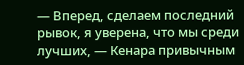— Вперед, сделаем последний рывок, я уверена, что мы среди лучших, — Кенара привычным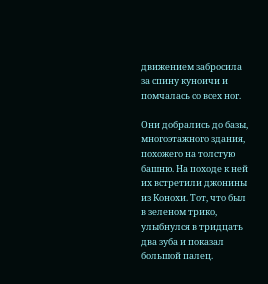движением забросила за спину куноичи и помчалась со всех ног.

Они добрались до базы, многоэтажного здания, похожего на толстую башню. На походе к ней их встретили джонины из Конохи. Тот, что был в зеленом трико, улыбнулся в тридцать два зуба и показал большой палец.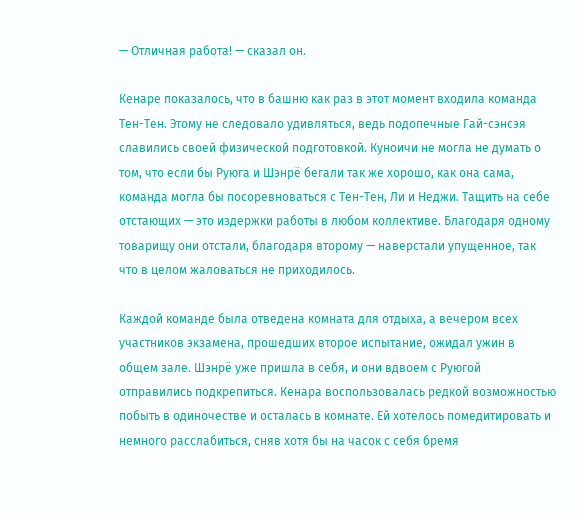— Отличная работа! — сказал он.

Кенаре показалось, что в башню как раз в этот момент входила команда Тен-Тен. Этому не следовало удивляться, ведь подопечные Гай-сэнсэя славились своей физической подготовкой. Куноичи не могла не думать о том, что если бы Руюга и Шэнрё бегали так же хорошо, как она сама, команда могла бы посоревноваться с Тен-Тен, Ли и Неджи. Тащить на себе отстающих — это издержки работы в любом коллективе. Благодаря одному товарищу они отстали, благодаря второму — наверстали упущенное, так что в целом жаловаться не приходилось.

Каждой команде была отведена комната для отдыха, а вечером всех участников экзамена, прошедших второе испытание, ожидал ужин в общем зале. Шэнрё уже пришла в себя, и они вдвоем с Руюгой отправились подкрепиться. Кенара воспользовалась редкой возможностью побыть в одиночестве и осталась в комнате. Ей хотелось помедитировать и немного расслабиться, сняв хотя бы на часок с себя бремя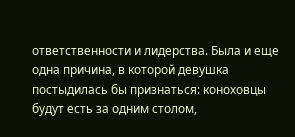ответственности и лидерства. Была и еще одна причина, в которой девушка постыдилась бы признаться: коноховцы будут есть за одним столом,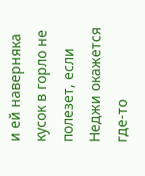и ей наверняка кусок в горло не полезет, если Неджи окажется где-то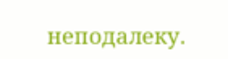неподалеку.